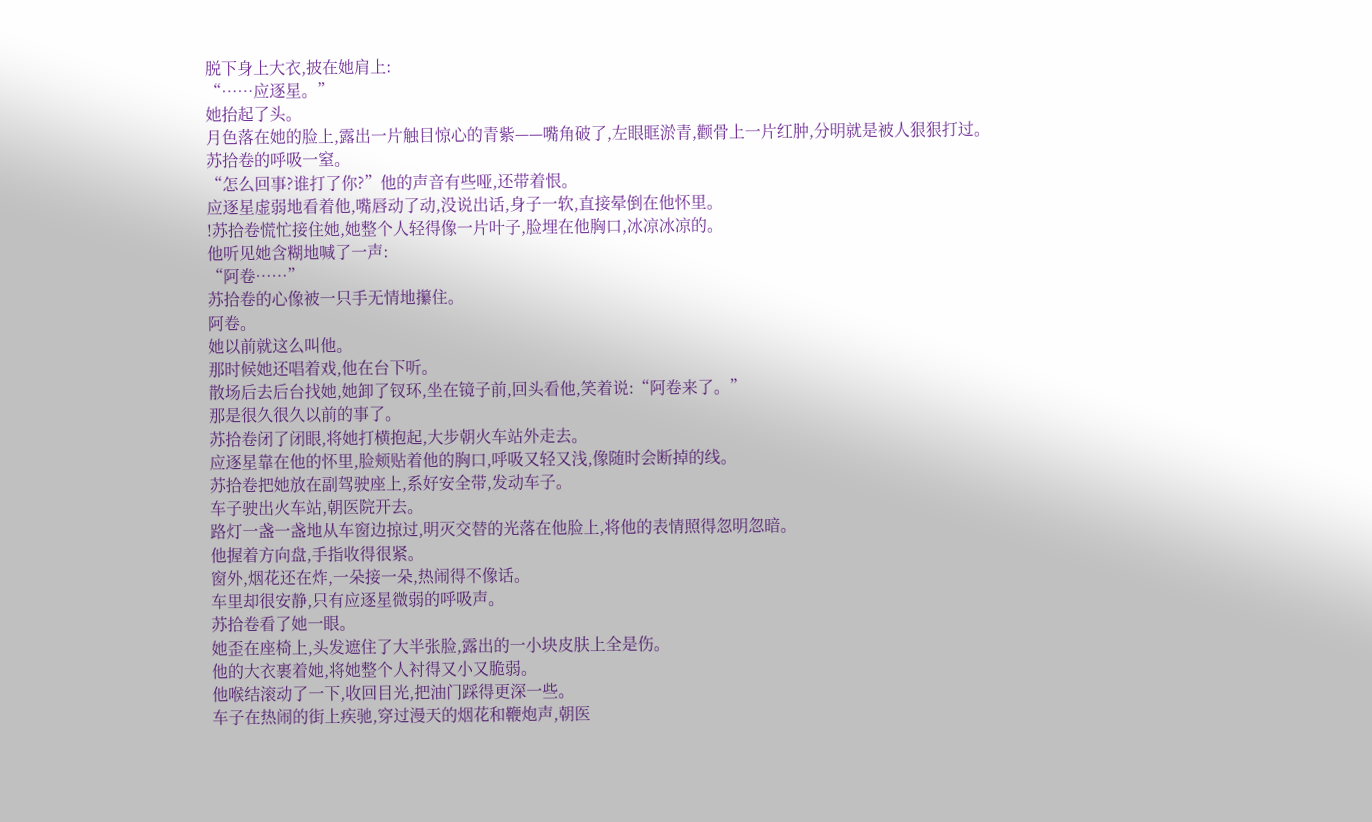脱下身上大衣,披在她肩上:
“……应逐星。”
她抬起了头。
月色落在她的脸上,露出一片触目惊心的青紫——嘴角破了,左眼眶淤青,颧骨上一片红肿,分明就是被人狠狠打过。
苏拾卷的呼吸一窒。
“怎么回事?谁打了你?”他的声音有些哑,还带着恨。
应逐星虚弱地看着他,嘴唇动了动,没说出话,身子一软,直接晕倒在他怀里。
!苏拾卷慌忙接住她,她整个人轻得像一片叶子,脸埋在他胸口,冰凉冰凉的。
他听见她含糊地喊了一声:
“阿卷……”
苏拾卷的心像被一只手无情地攥住。
阿卷。
她以前就这么叫他。
那时候她还唱着戏,他在台下听。
散场后去后台找她,她卸了钗环,坐在镜子前,回头看他,笑着说:“阿卷来了。”
那是很久很久以前的事了。
苏拾卷闭了闭眼,将她打横抱起,大步朝火车站外走去。
应逐星靠在他的怀里,脸颊贴着他的胸口,呼吸又轻又浅,像随时会断掉的线。
苏拾卷把她放在副驾驶座上,系好安全带,发动车子。
车子驶出火车站,朝医院开去。
路灯一盏一盏地从车窗边掠过,明灭交替的光落在他脸上,将他的表情照得忽明忽暗。
他握着方向盘,手指收得很紧。
窗外,烟花还在炸,一朵接一朵,热闹得不像话。
车里却很安静,只有应逐星微弱的呼吸声。
苏拾卷看了她一眼。
她歪在座椅上,头发遮住了大半张脸,露出的一小块皮肤上全是伤。
他的大衣裹着她,将她整个人衬得又小又脆弱。
他喉结滚动了一下,收回目光,把油门踩得更深一些。
车子在热闹的街上疾驰,穿过漫天的烟花和鞭炮声,朝医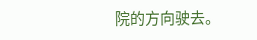院的方向驶去。